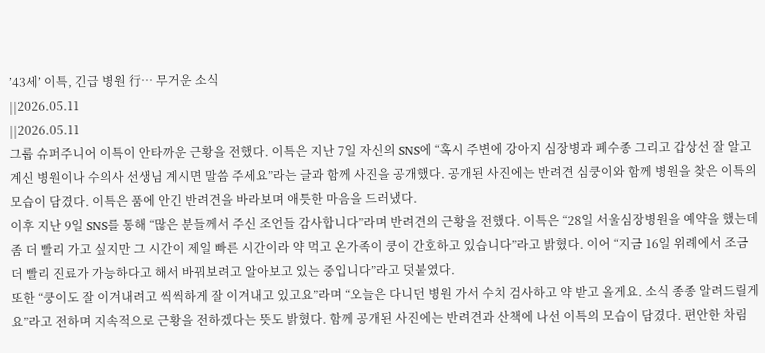’43세’ 이특, 긴급 병원 行… 무거운 소식
||2026.05.11
||2026.05.11
그룹 슈퍼주니어 이특이 안타까운 근황을 전했다. 이특은 지난 7일 자신의 SNS에 “혹시 주변에 강아지 심장병과 폐수종 그리고 갑상선 잘 알고 계신 병원이나 수의사 선생님 계시면 말씀 주세요”라는 글과 함께 사진을 공개했다. 공개된 사진에는 반려견 심쿵이와 함께 병원을 찾은 이특의 모습이 담겼다. 이특은 품에 안긴 반려견을 바라보며 애틋한 마음을 드러냈다.
이후 지난 9일 SNS를 통해 “많은 분들께서 주신 조언들 감사합니다”라며 반려견의 근황을 전했다. 이특은 “28일 서울심장병원을 예약을 했는데 좀 더 빨리 가고 싶지만 그 시간이 제일 빠른 시간이라 약 먹고 온가족이 쿵이 간호하고 있습니다”라고 밝혔다. 이어 “지금 16일 위례에서 조금 더 빨리 진료가 가능하다고 해서 바꿔보려고 알아보고 있는 중입니다”라고 덧붙였다.
또한 “쿵이도 잘 이겨내려고 씩씩하게 잘 이겨내고 있고요”라며 “오늘은 다니던 병원 가서 수치 검사하고 약 받고 올게요. 소식 종종 알려드릴게요”라고 전하며 지속적으로 근황을 전하겠다는 뜻도 밝혔다. 함께 공개된 사진에는 반려견과 산책에 나선 이특의 모습이 담겼다. 편안한 차림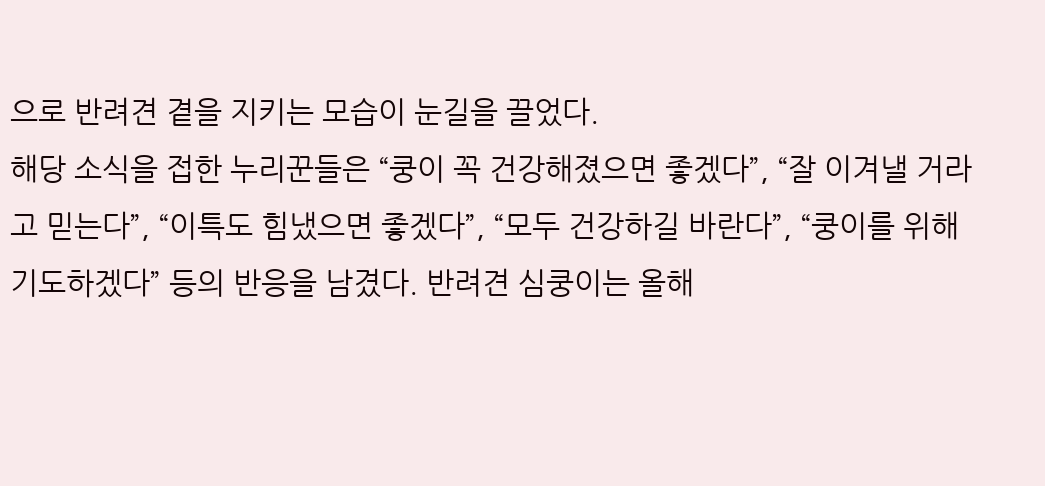으로 반려견 곁을 지키는 모습이 눈길을 끌었다.
해당 소식을 접한 누리꾼들은 “쿵이 꼭 건강해졌으면 좋겠다”, “잘 이겨낼 거라고 믿는다”, “이특도 힘냈으면 좋겠다”, “모두 건강하길 바란다”, “쿵이를 위해 기도하겠다” 등의 반응을 남겼다. 반려견 심쿵이는 올해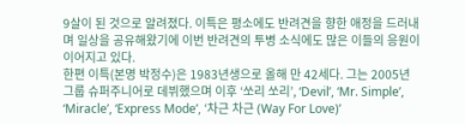9살이 된 것으로 알려졌다. 이특은 평소에도 반려견을 향한 애정을 드러내며 일상을 공유해왔기에 이번 반려견의 투병 소식에도 많은 이들의 응원이 이어지고 있다.
한편 이특(본명 박정수)은 1983년생으로 올해 만 42세다. 그는 2005년 그룹 슈퍼주니어로 데뷔했으며 이후 ‘쏘리 쏘리’, ‘Devil’, ‘Mr. Simple’, ‘Miracle’, ‘Express Mode’, ‘차근 차근 (Way For Love)’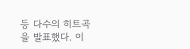등 다수의 히트곡을 발표했다. 이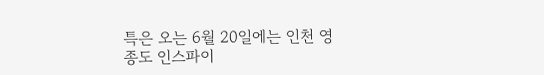특은 오는 6월 20일에는 인천 영종도 인스파이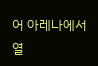어 아레나에서 열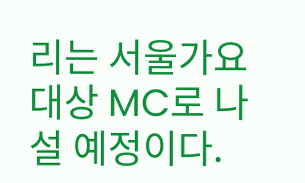리는 서울가요대상 MC로 나설 예정이다.